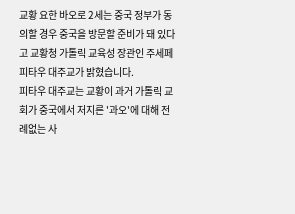교황 요한 바오로 2세는 중국 정부가 동의할 경우 중국을 방문할 준비가 돼 있다고 교황청 가톨릭 교육성 장관인 주세페 피타우 대주교가 밝혔습니다.
피타우 대주교는 교황이 과거 가톨릭 교회가 중국에서 저지른 '과오'에 대해 전례없는 사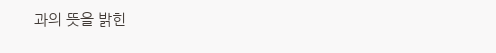과의 뜻을 밝힌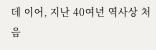데 이어, 지난 40여년 역사상 처음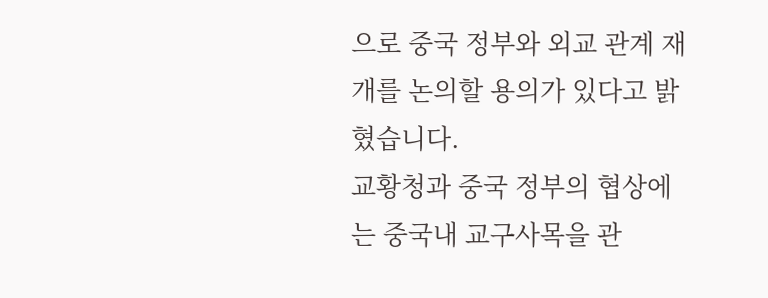으로 중국 정부와 외교 관계 재개를 논의할 용의가 있다고 밝혔습니다.
교황청과 중국 정부의 협상에는 중국내 교구사목을 관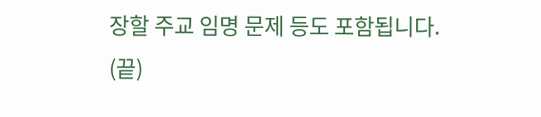장할 주교 임명 문제 등도 포함됩니다.
(끝)